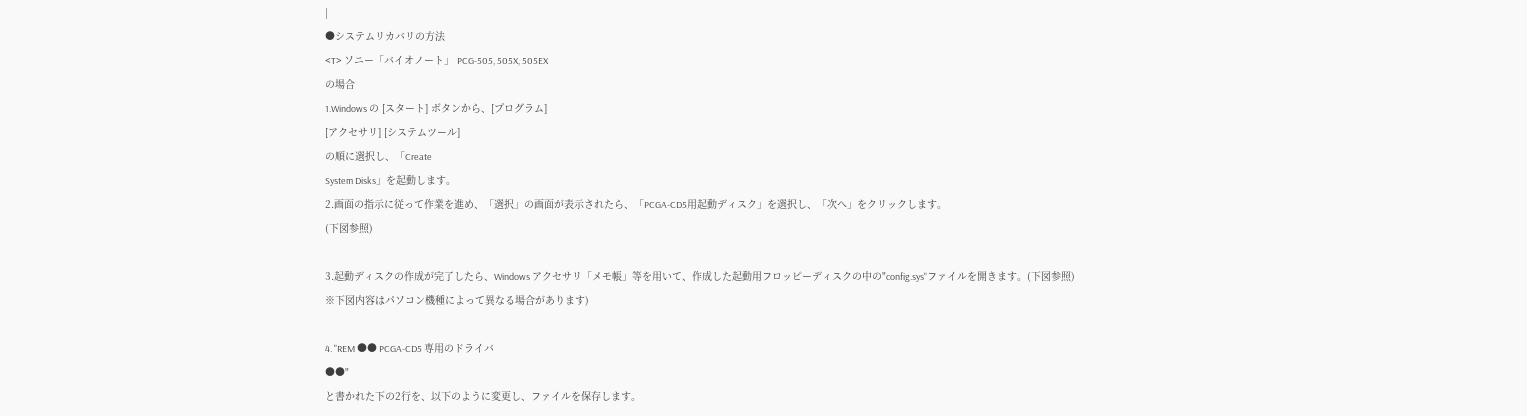|
●システムリカバリの方法
<T> ソニー「バイオノート」 PCG-505, 505X, 505EX
の場合
1.Windows の [スタート] ボタンから、[プログラム]
[アクセサリ] [システムツール]
の順に選択し、「Create
System Disks」を起動します。
2.画面の指示に従って作業を進め、「選択」の画面が表示されたら、「PCGA-CD5用起動ディスク」を選択し、「次へ」をクリックします。
(下図参照)

3.起動ディスクの作成が完了したら、Windows アクセサリ「メモ帳」等を用いて、作成した起動用フロッピーディスクの中の"config.sys"ファイルを開きます。(下図参照)
※下図内容はパソコン機種によって異なる場合があります)

4. "REM ●● PCGA-CD5 専用のドライバ
●●"
と書かれた下の2行を、以下のように変更し、ファイルを保存します。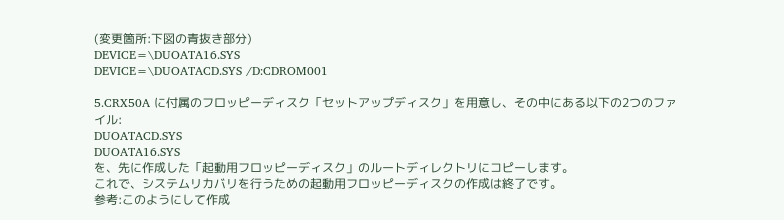(変更箇所:下図の青抜き部分)
DEVICE=\DUOATA16.SYS
DEVICE=\DUOATACD.SYS /D:CDROM001

5.CRX50A に付属のフロッピーディスク「セットアップディスク」を用意し、その中にある以下の2つのファイル:
DUOATACD.SYS
DUOATA16.SYS
を、先に作成した「起動用フロッピーディスク」のルートディレクトリにコピーします。
これで、システムリカバリを行うための起動用フロッピーディスクの作成は終了です。
参考:このようにして作成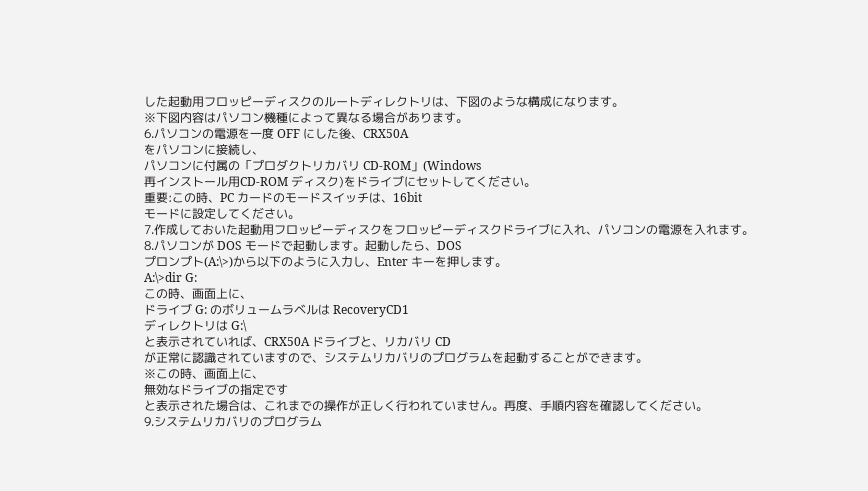した起動用フロッピーディスクのルートディレクトリは、下図のような構成になります。
※下図内容はパソコン機種によって異なる場合があります。
6.パソコンの電源を一度 OFF にした後、CRX50A
をパソコンに接続し、
パソコンに付属の「プロダクトリカバリ CD-ROM」(Windows
再インストール用CD-ROM ディスク)をドライブにセットしてください。
重要:この時、PC カードのモードスイッチは、16bit
モードに設定してください。
7.作成しておいた起動用フロッピーディスクをフロッピーディスクドライブに入れ、パソコンの電源を入れます。
8.パソコンが DOS モードで起動します。起動したら、DOS
プロンプト(A:\>)から以下のように入力し、Enter キーを押します。
A:\>dir G:
この時、画面上に、
ドライブ G: のボリュームラベルは RecoveryCD1
ディレクトリは G:\
と表示されていれば、CRX50A ドライブと、リカバリ CD
が正常に認識されていますので、システムリカバリのプログラムを起動することができます。
※この時、画面上に、
無効なドライブの指定です
と表示された場合は、これまでの操作が正しく行われていません。再度、手順内容を確認してください。
9.システムリカバリのプログラム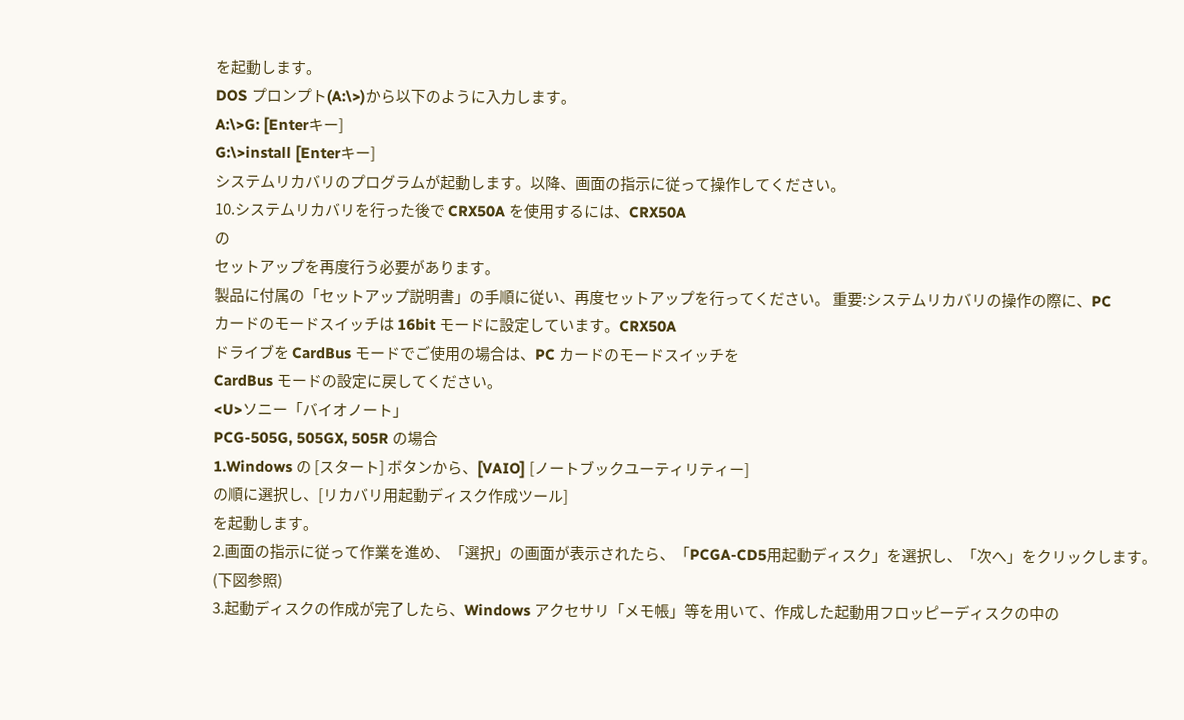を起動します。
DOS プロンプト(A:\>)から以下のように入力します。
A:\>G: [Enterキー]
G:\>install [Enterキー]
システムリカバリのプログラムが起動します。以降、画面の指示に従って操作してください。
10.システムリカバリを行った後で CRX50A を使用するには、CRX50A
の
セットアップを再度行う必要があります。
製品に付属の「セットアップ説明書」の手順に従い、再度セットアップを行ってください。 重要:システムリカバリの操作の際に、PC
カードのモードスイッチは 16bit モードに設定しています。CRX50A
ドライブを CardBus モードでご使用の場合は、PC カードのモードスイッチを
CardBus モードの設定に戻してください。
<U>ソニー「バイオノート」
PCG-505G, 505GX, 505R の場合
1.Windows の [スタート] ボタンから、[VAIO] [ノートブックユーティリティー]
の順に選択し、[リカバリ用起動ディスク作成ツール]
を起動します。
2.画面の指示に従って作業を進め、「選択」の画面が表示されたら、「PCGA-CD5用起動ディスク」を選択し、「次へ」をクリックします。
(下図参照)
3.起動ディスクの作成が完了したら、Windows アクセサリ「メモ帳」等を用いて、作成した起動用フロッピーディスクの中の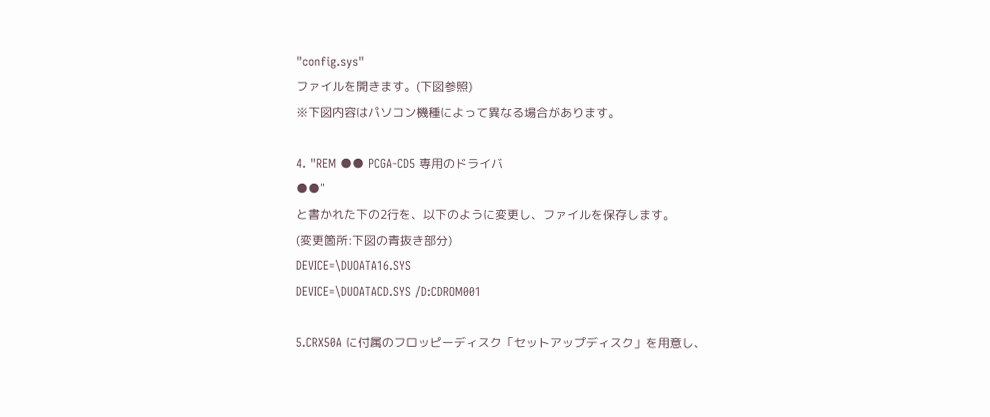"config.sys"
ファイルを開きます。(下図参照)
※下図内容はパソコン機種によって異なる場合があります。

4. "REM ●● PCGA-CD5 専用のドライバ
●●"
と書かれた下の2行を、以下のように変更し、ファイルを保存します。
(変更箇所:下図の青抜き部分)
DEVICE=\DUOATA16.SYS
DEVICE=\DUOATACD.SYS /D:CDROM001

5.CRX50A に付属のフロッピーディスク「セットアップディスク」を用意し、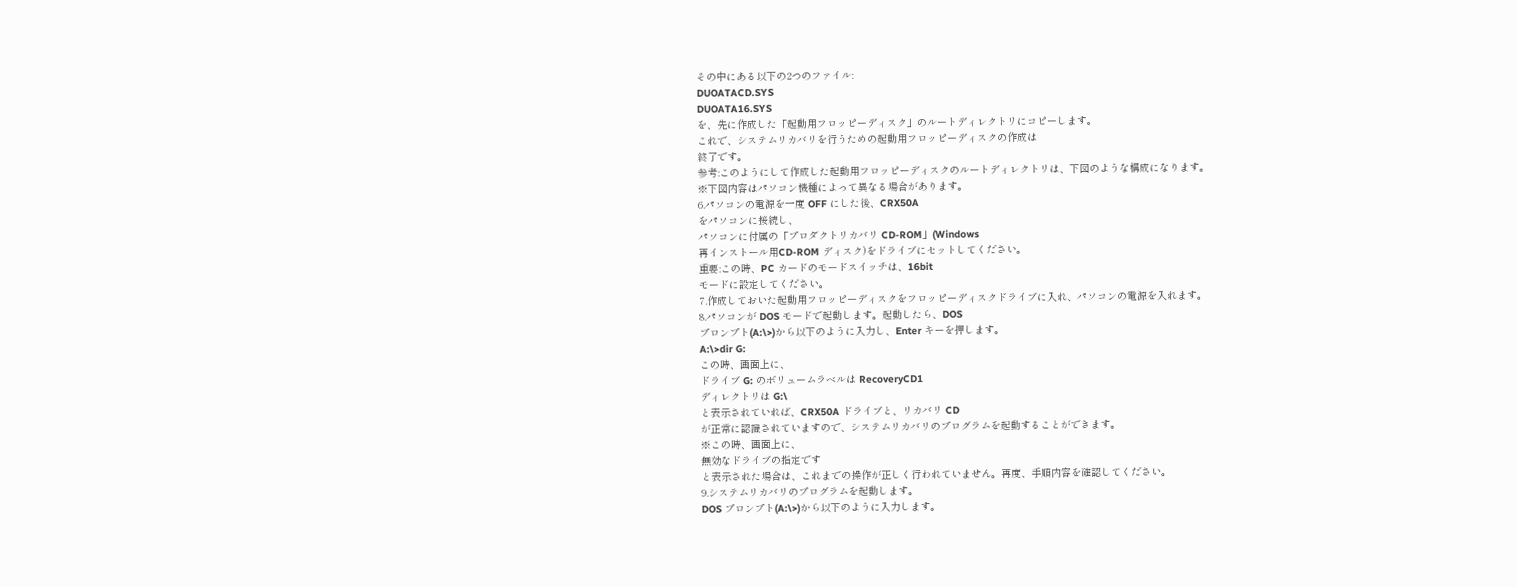その中にある以下の2つのファイル:
DUOATACD.SYS
DUOATA16.SYS
を、先に作成した「起動用フロッピーディスク」のルートディレクトリにコピーします。
これで、システムリカバリを行うための起動用フロッピーディスクの作成は
終了です。
参考:このようにして作成した起動用フロッピーディスクのルートディレクトリは、下図のような構成になります。
※下図内容はパソコン機種によって異なる場合があります。
6.パソコンの電源を一度 OFF にした後、CRX50A
をパソコンに接続し、
パソコンに付属の「プロダクトリカバリ CD-ROM」(Windows
再インストール用CD-ROM ディスク)をドライブにセットしてください。
重要:この時、PC カードのモードスイッチは、16bit
モードに設定してください。
7.作成しておいた起動用フロッピーディスクをフロッピーディスクドライブに入れ、パソコンの電源を入れます。
8.パソコンが DOS モードで起動します。起動したら、DOS
プロンプト(A:\>)から以下のように入力し、Enter キーを押します。
A:\>dir G:
この時、画面上に、
ドライブ G: のボリュームラベルは RecoveryCD1
ディレクトリは G:\
と表示されていれば、CRX50A ドライブと、リカバリ CD
が正常に認識されていますので、システムリカバリのプログラムを起動することができます。
※この時、画面上に、
無効なドライブの指定です
と表示された場合は、これまでの操作が正しく行われていません。再度、手順内容を確認してください。
9.システムリカバリのプログラムを起動します。
DOS プロンプト(A:\>)から以下のように入力します。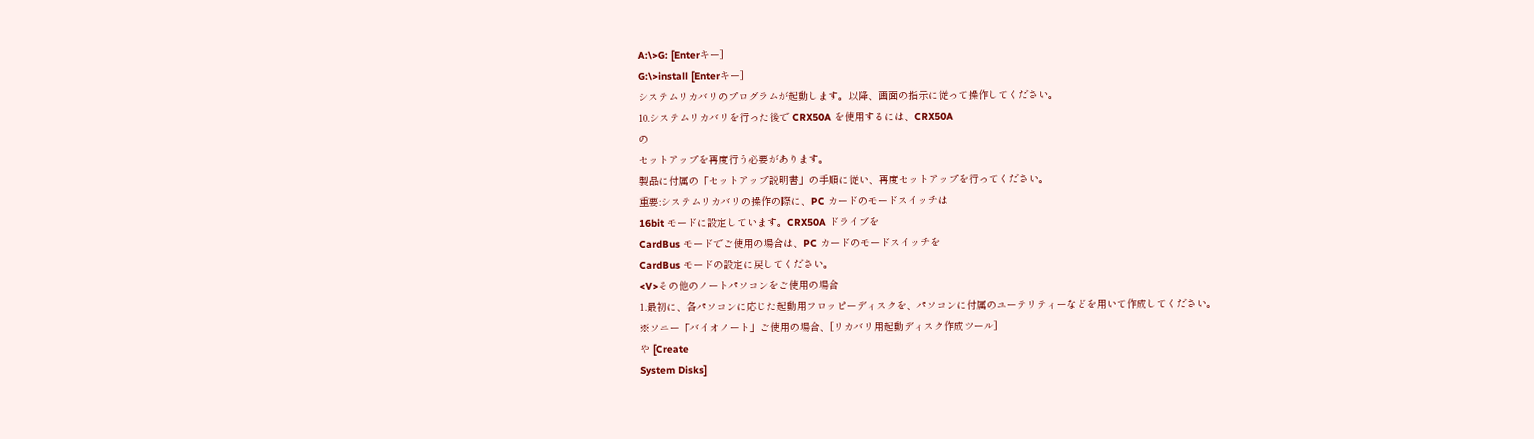A:\>G: [Enterキー]
G:\>install [Enterキー]
システムリカバリのプログラムが起動します。以降、画面の指示に従って操作してください。
10.システムリカバリを行った後で CRX50A を使用するには、CRX50A
の
セットアップを再度行う必要があります。
製品に付属の「セットアップ説明書」の手順に従い、再度セットアップを行ってください。
重要:システムリカバリの操作の際に、PC カードのモードスイッチは
16bit モードに設定しています。CRX50A ドライブを
CardBus モードでご使用の場合は、PC カードのモードスイッチを
CardBus モードの設定に戻してください。
<V>その他のノートパソコンをご使用の場合
1.最初に、各パソコンに応じた起動用フロッピーディスクを、パソコンに付属のユーテリティーなどを用いて作成してください。
※ソニー「バイオノート」ご使用の場合、[リカバリ用起動ディスク作成ツール]
や [Create
System Disks]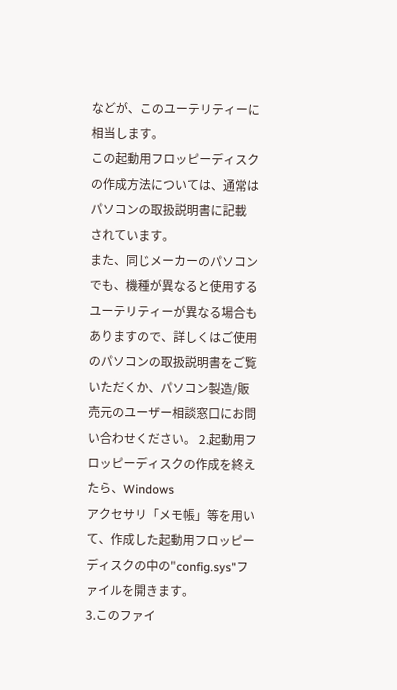などが、このユーテリティーに相当します。
この起動用フロッピーディスクの作成方法については、通常はパソコンの取扱説明書に記載
されています。
また、同じメーカーのパソコンでも、機種が異なると使用するユーテリティーが異なる場合もありますので、詳しくはご使用のパソコンの取扱説明書をご覧いただくか、パソコン製造/販売元のユーザー相談窓口にお問い合わせください。 2.起動用フロッピーディスクの作成を終えたら、Windows
アクセサリ「メモ帳」等を用いて、作成した起動用フロッピーディスクの中の"config.sys"ファイルを開きます。
3.このファイ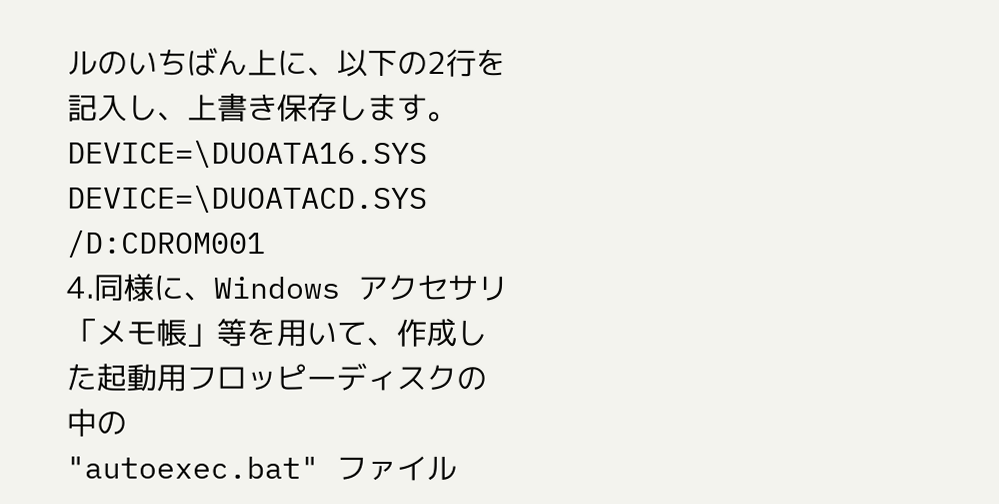ルのいちばん上に、以下の2行を記入し、上書き保存します。
DEVICE=\DUOATA16.SYS
DEVICE=\DUOATACD.SYS /D:CDROM001
4.同様に、Windows アクセサリ「メモ帳」等を用いて、作成した起動用フロッピーディスクの中の
"autoexec.bat" ファイル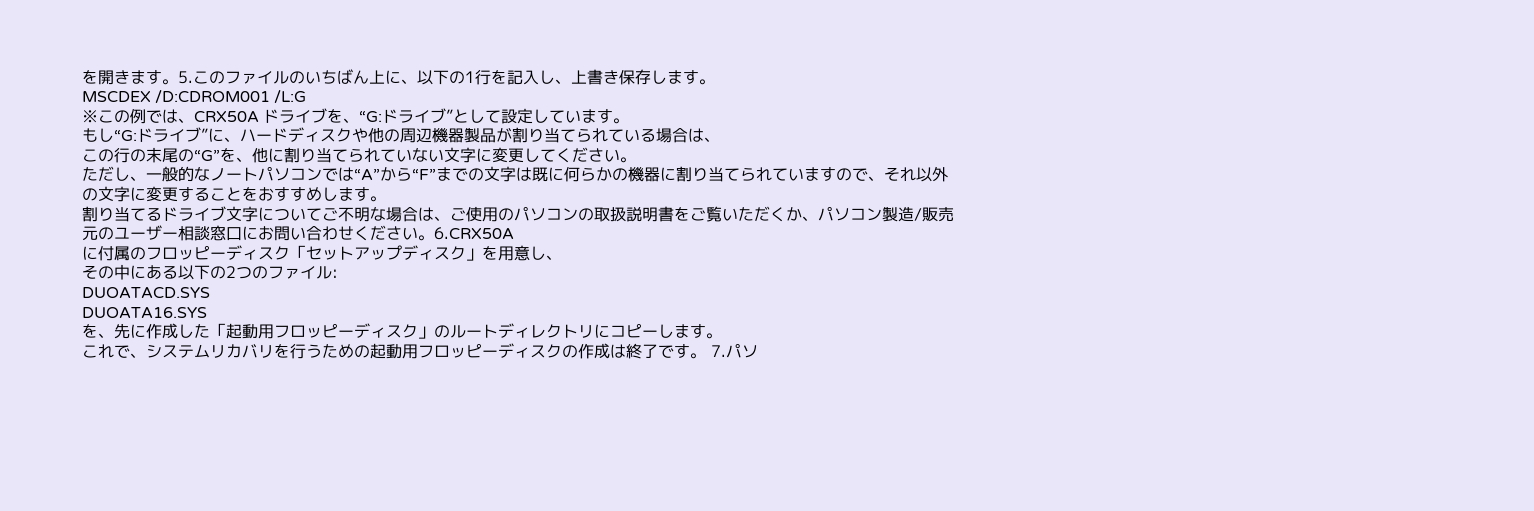を開きます。5.このファイルのいちばん上に、以下の1行を記入し、上書き保存します。
MSCDEX /D:CDROM001 /L:G
※この例では、CRX50A ドライブを、“G:ドライブ”として設定しています。
もし“G:ドライブ”に、ハードディスクや他の周辺機器製品が割り当てられている場合は、
この行の末尾の“G”を、他に割り当てられていない文字に変更してください。
ただし、一般的なノートパソコンでは“A”から“F”までの文字は既に何らかの機器に割り当てられていますので、それ以外の文字に変更することをおすすめします。
割り当てるドライブ文字についてご不明な場合は、ご使用のパソコンの取扱説明書をご覧いただくか、パソコン製造/販売元のユーザー相談窓口にお問い合わせください。6.CRX50A
に付属のフロッピーディスク「セットアップディスク」を用意し、
その中にある以下の2つのファイル:
DUOATACD.SYS
DUOATA16.SYS
を、先に作成した「起動用フロッピーディスク」のルートディレクトリにコピーします。
これで、システムリカバリを行うための起動用フロッピーディスクの作成は終了です。 7.パソ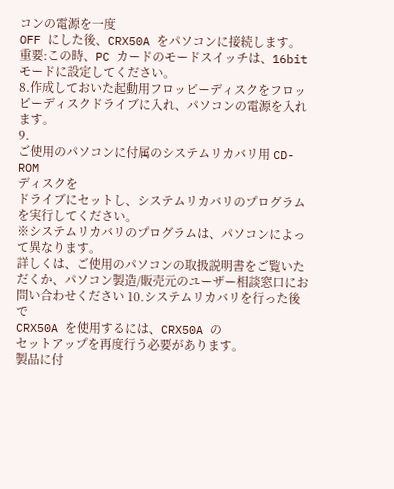コンの電源を一度
OFF にした後、CRX50A をパソコンに接続します。
重要:この時、PC カードのモードスイッチは、16bit
モードに設定してください。
8.作成しておいた起動用フロッピーディスクをフロッピーディスクドライブに入れ、パソコンの電源を入れます。
9.
ご使用のパソコンに付属のシステムリカバリ用 CD-ROM
ディスクを
ドライブにセットし、システムリカバリのプログラムを実行してください。
※システムリカバリのプログラムは、パソコンによって異なります。
詳しくは、ご使用のパソコンの取扱説明書をご覧いただくか、パソコン製造/販売元のユーザー相談窓口にお問い合わせください 10.システムリカバリを行った後で
CRX50A を使用するには、CRX50A の
セットアップを再度行う必要があります。
製品に付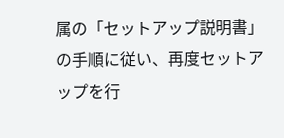属の「セットアップ説明書」の手順に従い、再度セットアップを行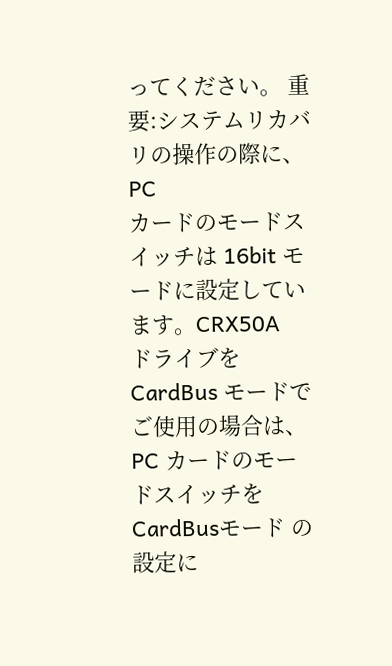ってください。 重要:システムリカバリの操作の際に、PC
カードのモードスイッチは 16bit モードに設定しています。CRX50A
ドライブを CardBus モードでご使用の場合は、PC カードのモードスイッチを
CardBusモード の設定に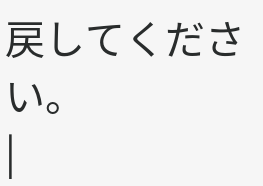戻してください。
|